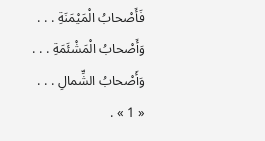فَأَصْحابُ الْمَيْمَنَةِ . . .
وَأَصْحابُ الْمَشْئَمَةِ . . .
وَأَصْحابُ الشِّمالِ . . .
« 1 » .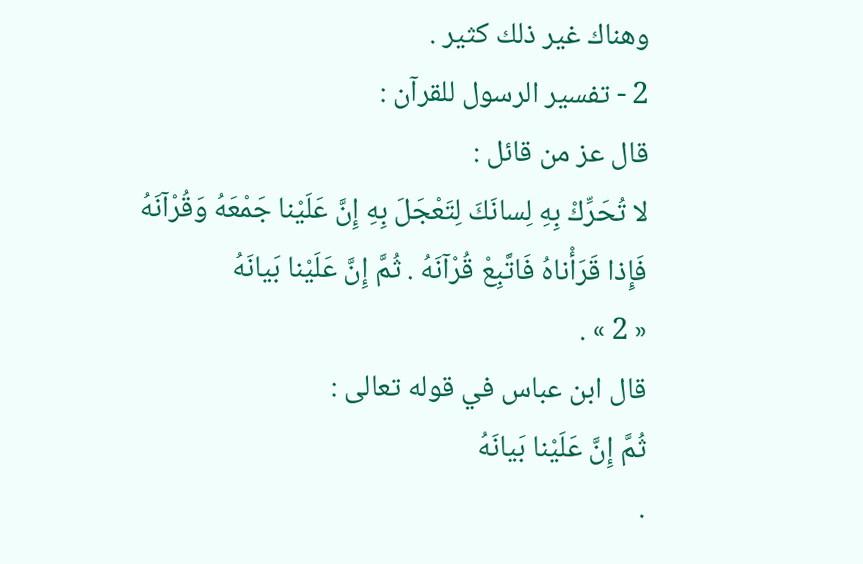وهناك غير ذلك كثير .
2 - تفسير الرسول للقرآن :
قال عز من قائل :
لا تُحَرِّكْ بِهِ لِسانَكَ لِتَعْجَلَ بِهِ إِنَّ عَلَيْنا جَمْعَهُ وَقُرْآنَهُ فَإِذا قَرَأْناهُ فَاتَّبِعْ قُرْآنَهُ . ثُمَّ إِنَّ عَلَيْنا بَيانَهُ
« 2 » .
قال ابن عباس في قوله تعالى :
ثُمَّ إِنَّ عَلَيْنا بَيانَهُ
.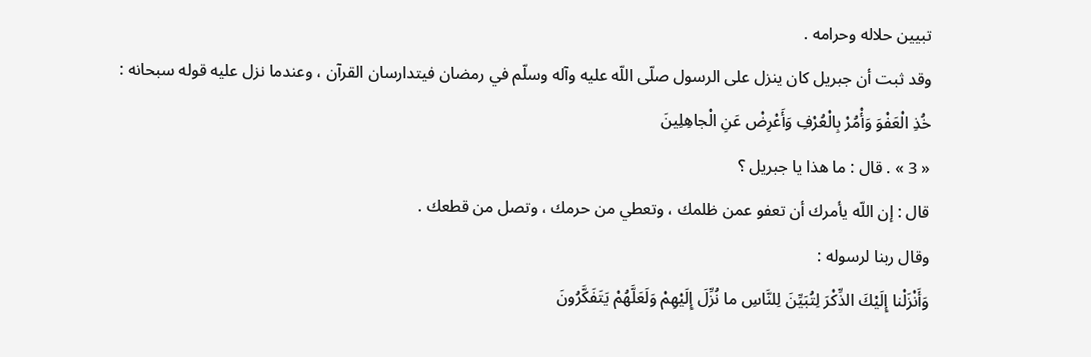تبيين حلاله وحرامه .
وقد ثبت أن جبريل كان ينزل على الرسول صلّى اللّه عليه وآله وسلّم في رمضان فيتدارسان القرآن ، وعندما نزل عليه قوله سبحانه :
خُذِ الْعَفْوَ وَأْمُرْ بِالْعُرْفِ وَأَعْرِضْ عَنِ الْجاهِلِينَ
« 3 » . قال : ما هذا يا جبريل ؟
قال : إن اللّه يأمرك أن تعفو عمن ظلمك ، وتعطي من حرمك ، وتصل من قطعك .
وقال ربنا لرسوله :
وَأَنْزَلْنا إِلَيْكَ الذِّكْرَ لِتُبَيِّنَ لِلنَّاسِ ما نُزِّلَ إِلَيْهِمْ وَلَعَلَّهُمْ يَتَفَكَّرُونَ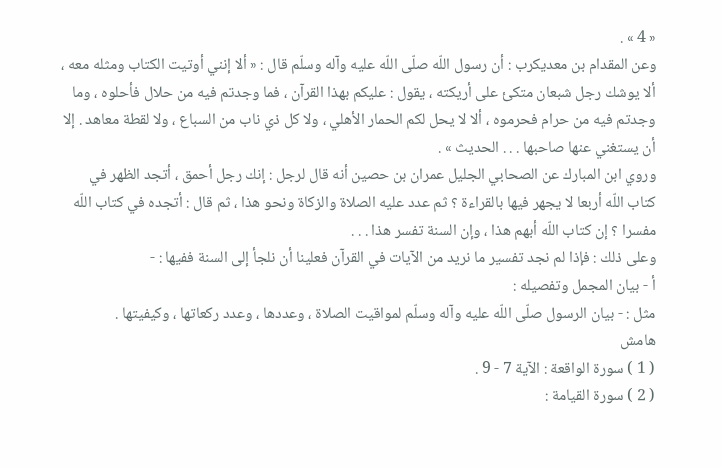« 4 » .
وعن المقدام بن معديكرب : أن رسول اللّه صلّى اللّه عليه وآله وسلّم قال : « ألا إنني أوتيت الكتاب ومثله معه ، ألا يوشك رجل شبعان متكئ على أريكته ، يقول : عليكم بهذا القرآن ، فما وجدتم فيه من حلال فأحلوه ، وما وجدتم فيه من حرام فحرموه ، ألا لا يحل لكم الحمار الأهلي ، ولا كل ذي ناب من السباع ، ولا لقطة معاهد . إلا أن يستغني عنها صاحبها . . . الحديث » .
وروي ابن المبارك عن الصحابي الجليل عمران بن حصين أنه قال لرجل : إنك رجل أحمق ، أتجد الظهر في كتاب اللّه أربعا لا يجهر فيها بالقراءة ؟ ثم عدد عليه الصلاة والزكاة ونحو هذا ، ثم قال : أتجده في كتاب اللّه مفسرا ؟ إن كتاب اللّه أبهم هذا ، وإن السنة تفسر هذا . . .
وعلى ذلك : فإذا لم نجد تفسير ما نريد من الآيات في القرآن فعلينا أن نلجأ إلى السنة ففيها : -
أ - بيان المجمل وتفصيله :
مثل : - بيان الرسول صلّى اللّه عليه وآله وسلّم لمواقيت الصلاة ، وعددها ، وعدد ركعاتها ، وكيفيتها .
هامش
( 1 ) سورة الواقعة : الآية 7 - 9 .
( 2 ) سورة القيامة :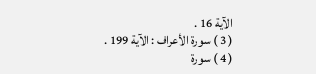الآية 16 .
( 3 ) سورة الأعراف : الآية 199 .
( 4 ) سورة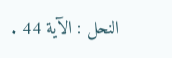النحل : الآية 44 .